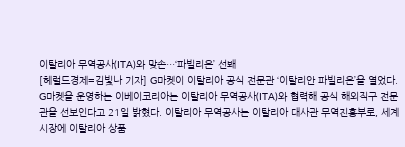이탈리아 무역공사(ITA)와 맞손…‘파빌리온’ 선봬
[헤럴드경제=김빛나 기자] G마켓이 이탈리아 공식 전문관 ‘이탈리안 파빌리온’을 열었다.
G마켓을 운영하는 이베이코리아는 이탈리아 무역공사(ITA)와 협력해 공식 해외직구 전문관을 선보인다고 21일 밝혔다. 이탈리아 무역공사는 이탈리아 대사관 무역진흥부로, 세계 시장에 이탈리아 상품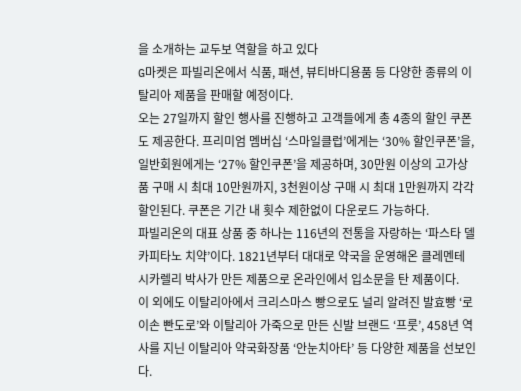을 소개하는 교두보 역할을 하고 있다
G마켓은 파빌리온에서 식품, 패션, 뷰티바디용품 등 다양한 종류의 이탈리아 제품을 판매할 예정이다.
오는 27일까지 할인 행사를 진행하고 고객들에게 총 4종의 할인 쿠폰도 제공한다. 프리미엄 멤버십 ‘스마일클럽’에게는 ‘30% 할인쿠폰’을, 일반회원에게는 ‘27% 할인쿠폰’을 제공하며, 30만원 이상의 고가상품 구매 시 최대 10만원까지, 3천원이상 구매 시 최대 1만원까지 각각 할인된다. 쿠폰은 기간 내 횟수 제한없이 다운로드 가능하다.
파빌리온의 대표 상품 중 하나는 116년의 전통을 자랑하는 ‘파스타 델 카피타노 치약’이다. 1821년부터 대대로 약국을 운영해온 클레멘테 시카렐리 박사가 만든 제품으로 온라인에서 입소문을 탄 제품이다.
이 외에도 이탈리아에서 크리스마스 빵으로도 널리 알려진 발효빵 ‘로이손 빤도로’와 이탈리아 가죽으로 만든 신발 브랜드 ‘프룻’, 458년 역사를 지닌 이탈리아 약국화장품 ‘안눈치아타’ 등 다양한 제품을 선보인다.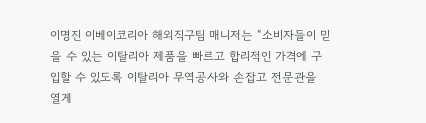이명진 이베이코리아 해외직구팀 매니저는 “소비자들이 믿을 수 있는 이탈리아 제품을 빠르고 합리적인 가격에 구입할 수 있도록 이탈리아 무역공사와 손잡고 전문관을 열게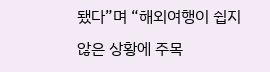됐다”며 “해외여행이 쉽지 않은 상황에 주목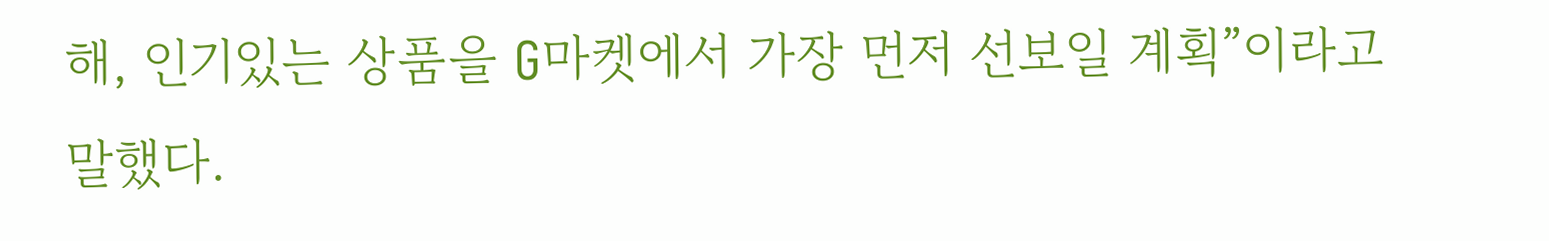해, 인기있는 상품을 G마켓에서 가장 먼저 선보일 계획”이라고 말했다.